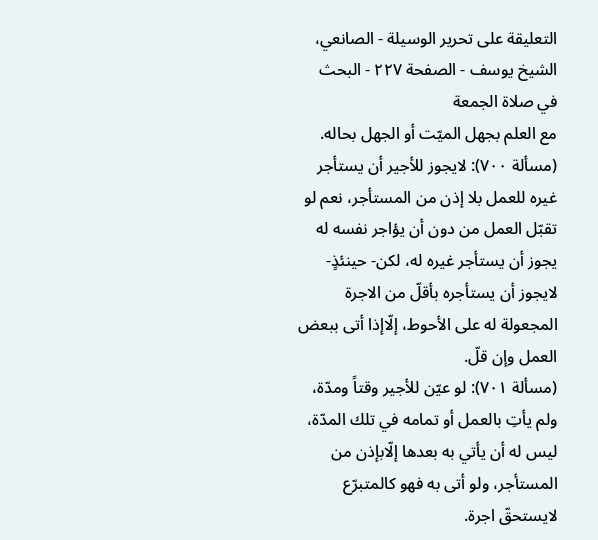التعليقة على تحرير الوسيلة - الصانعي، الشيخ يوسف - الصفحة ٢٢٧ - البحث في صلاة الجمعة
مع العلم بجهل الميّت أو الجهل بحاله.
(مسألة ٧٠٠): لايجوز للأجير أن يستأجر غيره للعمل بلا إذن من المستأجر، نعم لو تقبّل العمل من دون أن يؤاجر نفسه له يجوز أن يستأجر غيره له، لكن- حينئذٍ- لايجوز أن يستأجره بأقلّ من الاجرة المجعولة له على الأحوط، إلّاإذا أتى ببعض العمل وإن قلّ.
(مسألة ٧٠١): لو عيّن للأجير وقتاً ومدّة، ولم يأتِ بالعمل أو تمامه في تلك المدّة، ليس له أن يأتي به بعدها إلّابإذن من المستأجر، ولو أتى به فهو كالمتبرّع لايستحقّ اجرة.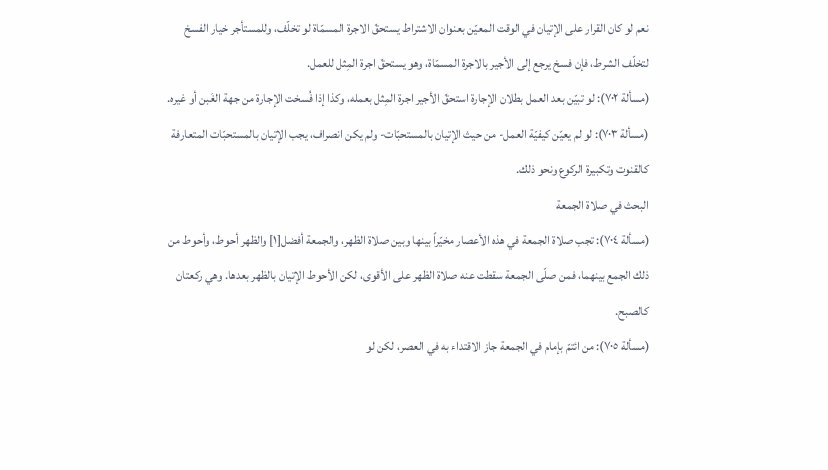نعم لو كان القرار على الإتيان في الوقت المعيّن بعنوان الاشتراط يستحقّ الاجرة المسمّاة لو تخلّف، وللمستأجر خيار الفسخ لتخلّف الشرط، فإن فسخ يرجع إلى الأجير بالاجرة المسمّاة، وهو يستحقّ اجرة المِثل للعمل.
(مسألة ٧٠٢): لو تبيّن بعد العمل بطلان الإجارة استحقّ الأجير اجرة المِثل بعمله، وكذا إذا فُسخت الإجارة من جهة الغَبن أو غيره.
(مسألة ٧٠٣): لو لم يعيّن كيفيّة العمل- من حيث الإتيان بالمستحبّات- ولم يكن انصراف، يجب الإتيان بالمستحبّات المتعارفة كالقنوت وتكبيرة الركوع ونحو ذلك.
البحث في صلاة الجمعة
(مسألة ٧٠٤): تجب صلاة الجمعة في هذه الأعصار مخيّراً بينها وبين صلاة الظهر، والجمعة أفضل[١] والظهر أحوط، وأحوط من ذلك الجمع بينهما، فمن صلّى الجمعة سقطت عنه صلاة الظهر على الأقوى، لكن الأحوط الإتيان بالظهر بعدها. وهي ركعتان كالصبح.
(مسألة ٧٠٥): من ائتمّ بإمام في الجمعة جاز الاقتداء به في العصر، لكن لو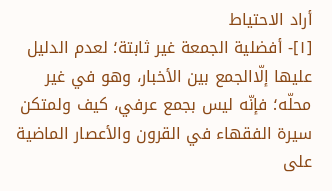أراد الاحتياط
[١]- أفضلية الجمعة غير ثابتة؛ لعدم الدليل عليها إلّاالجمع بين الأخبار، وهو في غير محلّه؛ فإنّه ليس بجمع عرفي، كيف ولمتكن سيرة الفقهاء في القرون والأعصار الماضية على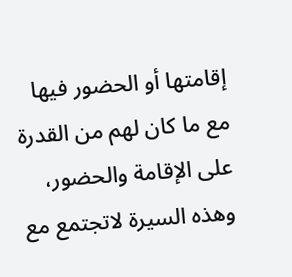إقامتها أو الحضور فيها مع ما كان لهم من القدرة على الإقامة والحضور، وهذه السيرة لاتجتمع مع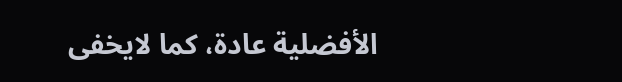الأفضلية عادة، كما لايخفى